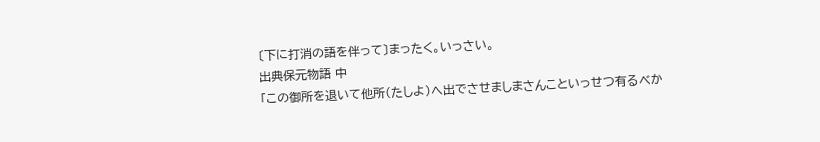〔下に打消の語を伴って〕まったく。いっさい。
出典保元物語 中
「この御所を退いて他所(たしよ)へ出でさせましまさんこといっせつ有るべか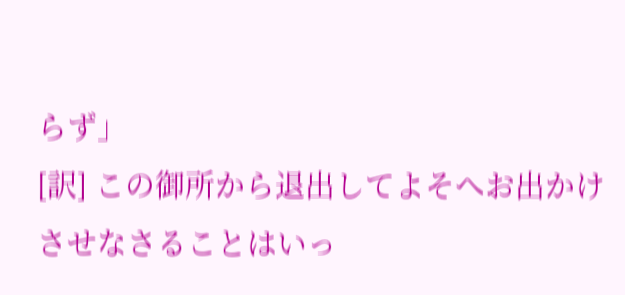らず」
[訳] この御所から退出してよそへお出かけさせなさることはいっ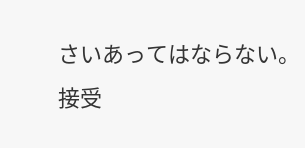さいあってはならない。
接受